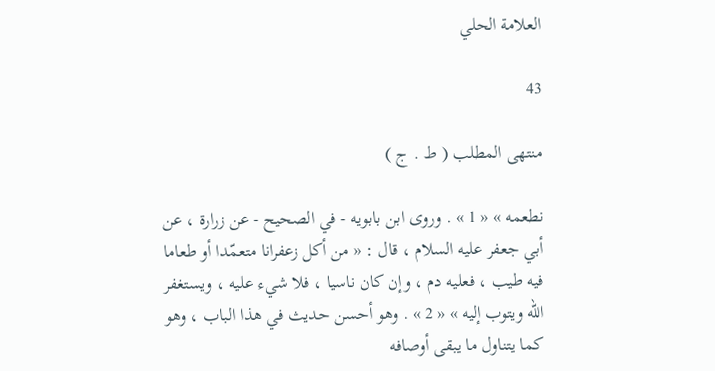العلامة الحلي

43

منتهى المطلب ( ط . ج )

نطعمه » « 1 » . وروى ابن بابويه - في الصحيح - عن زرارة ، عن أبي جعفر عليه السلام ، قال : « من أكل زعفرانا متعمّدا أو طعاما فيه طيب ، فعليه دم ، وإن كان ناسيا ، فلا شيء عليه ، ويستغفر اللّه ويتوب إليه » « 2 » . وهو أحسن حديث في هذا الباب ، وهو كما يتناول ما يبقى أوصافه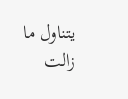يتناول ما زالت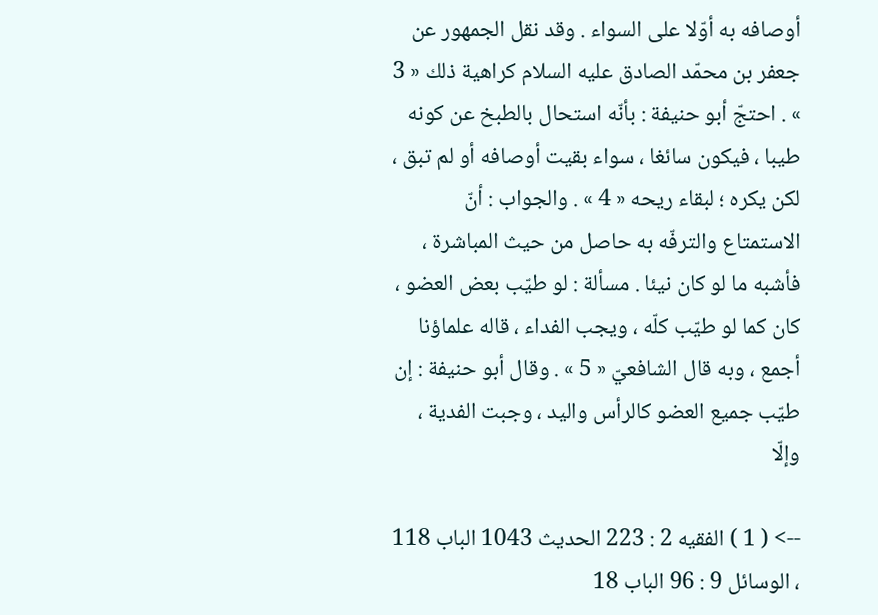أوصافه به أوّلا على السواء . وقد نقل الجمهور عن جعفر بن محمّد الصادق عليه السلام كراهية ذلك « 3 » . احتجّ أبو حنيفة : بأنّه استحال بالطبخ عن كونه طيبا ، فيكون سائغا ، سواء بقيت أوصافه أو لم تبق ، لكن يكره ؛ لبقاء ريحه « 4 » . والجواب : أنّ الاستمتاع والترفّه به حاصل من حيث المباشرة ، فأشبه ما لو كان نيئا . مسألة : لو طيّب بعض العضو ، كان كما لو طيّب كلّه ، ويجب الفداء ، قاله علماؤنا أجمع ، وبه قال الشافعيّ « 5 » . وقال أبو حنيفة : إن طيّب جميع العضو كالرأس واليد ، وجبت الفدية ، وإلّا

--> ( 1 ) الفقيه 2 : 223 الحديث 1043 الباب 118 ، الوسائل 9 : 96 الباب 18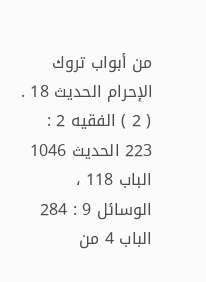من أبواب تروك الإحرام الحديث 18 . ( 2 ) الفقيه 2 : 223 الحديث 1046 الباب 118 ، الوسائل 9 : 284 الباب 4 من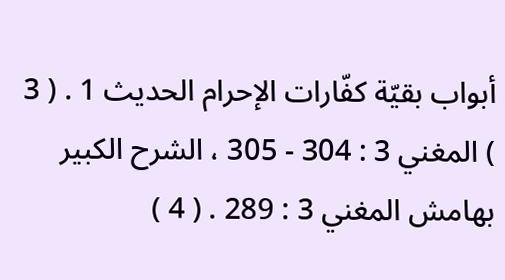أبواب بقيّة كفّارات الإحرام الحديث 1 . ( 3 ) المغني 3 : 304 - 305 ، الشرح الكبير بهامش المغني 3 : 289 . ( 4 )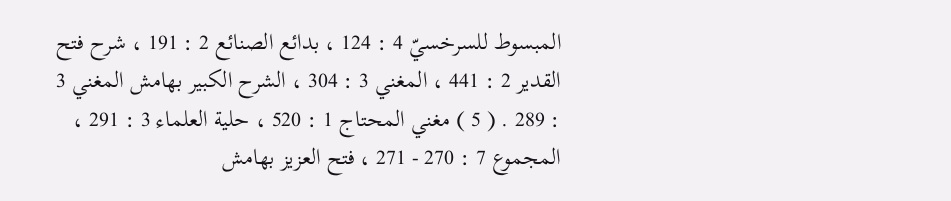المبسوط للسرخسيّ 4 : 124 ، بدائع الصنائع 2 : 191 ، شرح فتح القدير 2 : 441 ، المغني 3 : 304 ، الشرح الكبير بهامش المغني 3 : 289 . ( 5 ) مغني المحتاج 1 : 520 ، حلية العلماء 3 : 291 ، المجموع 7 : 270 - 271 ، فتح العزيز بهامش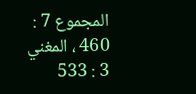المجموع 7 : 460 ، المغني 3 : 533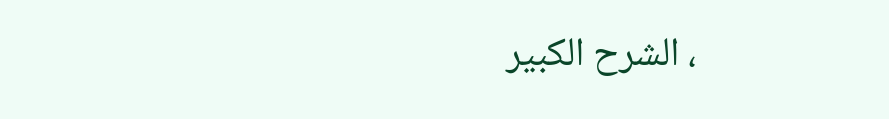، الشرح الكبير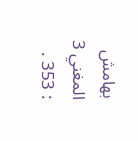بهامش المغني 3 : 353 .